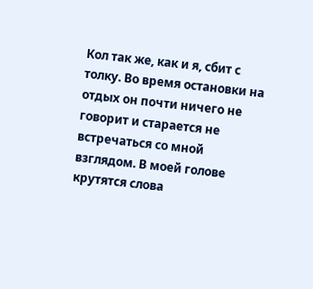Кол так же, как и я, сбит с толку. Во время остановки на отдых он почти ничего не говорит и старается не встречаться со мной взглядом. В моей голове крутятся слова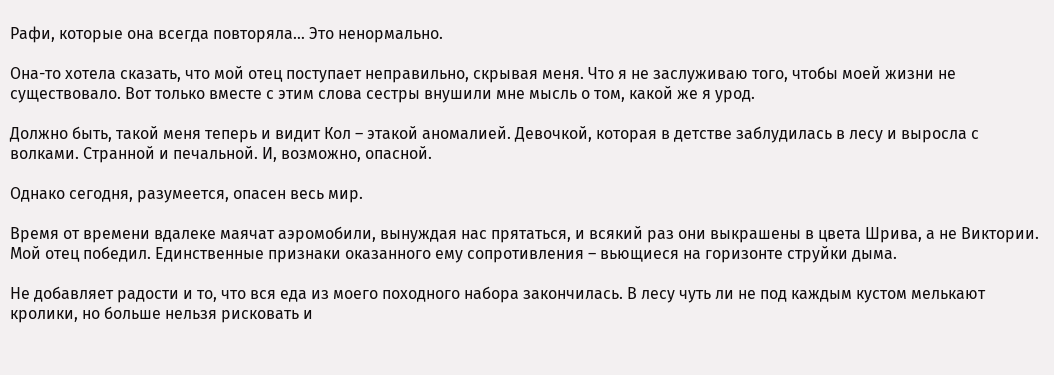Рафи, которые она всегда повторяла… Это ненормально.

Она-то хотела сказать, что мой отец поступает неправильно, скрывая меня. Что я не заслуживаю того, чтобы моей жизни не существовало. Вот только вместе с этим слова сестры внушили мне мысль о том, какой же я урод.

Должно быть, такой меня теперь и видит Кол – этакой аномалией. Девочкой, которая в детстве заблудилась в лесу и выросла с волками. Странной и печальной. И, возможно, опасной.

Однако сегодня, разумеется, опасен весь мир.

Время от времени вдалеке маячат аэромобили, вынуждая нас прятаться, и всякий раз они выкрашены в цвета Шрива, а не Виктории. Мой отец победил. Единственные признаки оказанного ему сопротивления – вьющиеся на горизонте струйки дыма.

Не добавляет радости и то, что вся еда из моего походного набора закончилась. В лесу чуть ли не под каждым кустом мелькают кролики, но больше нельзя рисковать и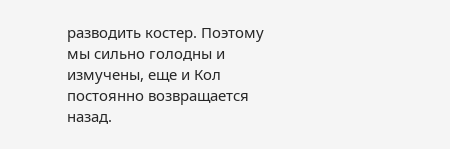разводить костер. Поэтому мы сильно голодны и измучены, еще и Кол постоянно возвращается назад.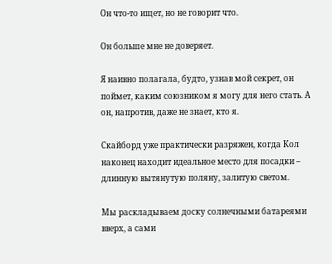Он что-то ищет, но не говорит что.

Он больше мне не доверяет.

Я наивно полагала, будто, узнав мой секрет, он поймет, каким союзником я могу для него стать. А он, напротив, даже не знает, кто я.

Скайборд уже практически разряжен, когда Кол наконец находит идеальное место для посадки – длинную вытянутую поляну, залитую светом.

Мы раскладываем доску солнечными батареями вверх, а сами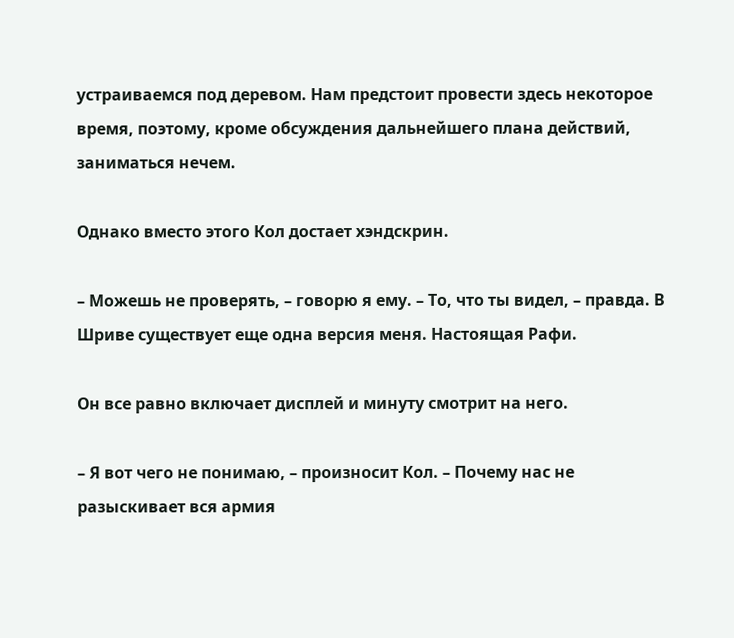устраиваемся под деревом. Нам предстоит провести здесь некоторое время, поэтому, кроме обсуждения дальнейшего плана действий, заниматься нечем.

Однако вместо этого Кол достает хэндскрин.

– Можешь не проверять, – говорю я ему. – То, что ты видел, – правда. В Шриве существует еще одна версия меня. Настоящая Рафи.

Он все равно включает дисплей и минуту смотрит на него.

– Я вот чего не понимаю, – произносит Кол. – Почему нас не разыскивает вся армия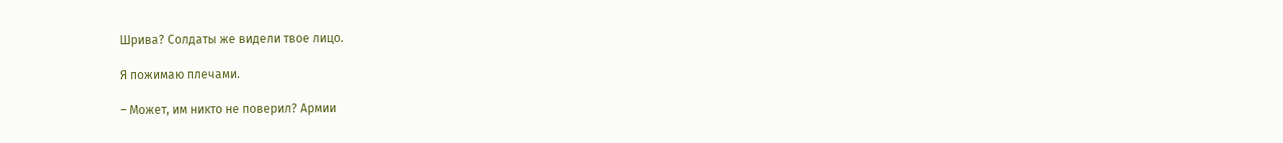Шрива? Солдаты же видели твое лицо.

Я пожимаю плечами.

– Может, им никто не поверил? Армии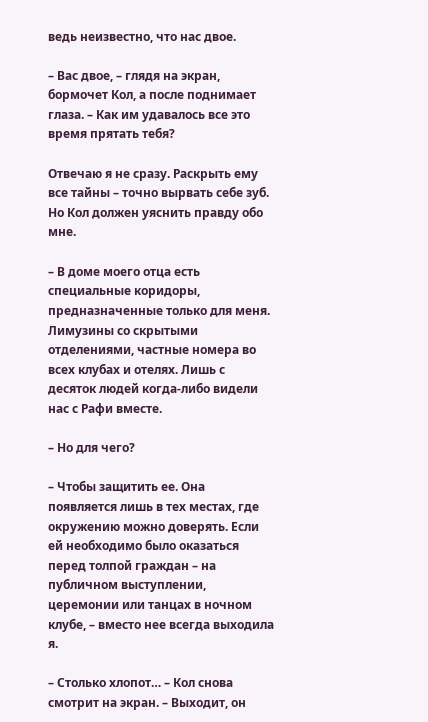ведь неизвестно, что нас двое.

– Вас двое, – глядя на экран, бормочет Кол, а после поднимает глаза. – Как им удавалось все это время прятать тебя?

Отвечаю я не сразу. Раскрыть ему все тайны – точно вырвать себе зуб. Но Кол должен уяснить правду обо мне.

– В доме моего отца есть специальные коридоры, предназначенные только для меня. Лимузины со скрытыми отделениями, частные номера во всех клубах и отелях. Лишь с десяток людей когда-либо видели нас с Рафи вместе.

– Но для чего?

– Чтобы защитить ее. Она появляется лишь в тех местах, где окружению можно доверять. Если ей необходимо было оказаться перед толпой граждан – на публичном выступлении, церемонии или танцах в ночном клубе, – вместо нее всегда выходила я.

– Столько хлопот… – Кол снова смотрит на экран. – Выходит, он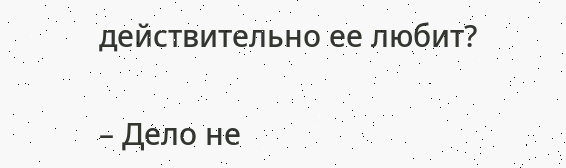действительно ее любит?

– Дело не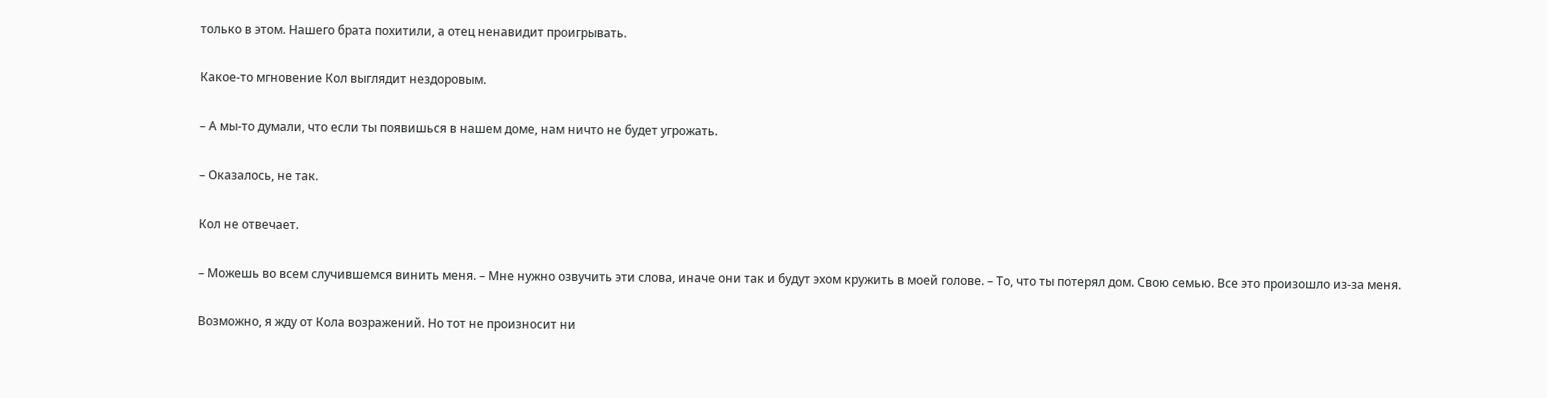только в этом. Нашего брата похитили, а отец ненавидит проигрывать.

Какое-то мгновение Кол выглядит нездоровым.

– А мы-то думали, что если ты появишься в нашем доме, нам ничто не будет угрожать.

– Оказалось, не так.

Кол не отвечает.

– Можешь во всем случившемся винить меня. – Мне нужно озвучить эти слова, иначе они так и будут эхом кружить в моей голове. – То, что ты потерял дом. Свою семью. Все это произошло из-за меня.

Возможно, я жду от Кола возражений. Но тот не произносит ни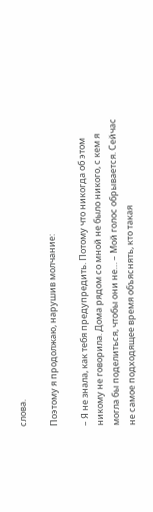слова.

Поэтому я продолжаю, нарушив молчание:

– Я не знала, как тебя предупредить. Потому что никогда об этом никому не говорила. Дома рядом со мной не было никого, с кем я могла бы поделиться, чтобы они не… – Мой голос обрывается. Сейчас не самое подходящее время объяснять, кто такая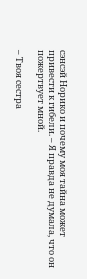сэнсэй Норико и почему моя тайна может привести к гибели. – Я правда не думала, что он пожертвует мной.

– Твоя сестра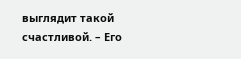выглядит такой счастливой. – Его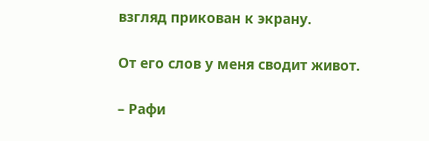взгляд прикован к экрану.

От его слов у меня сводит живот.

– Рафи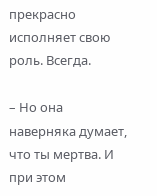прекрасно исполняет свою роль. Всегда.

– Но она наверняка думает, что ты мертва. И при этом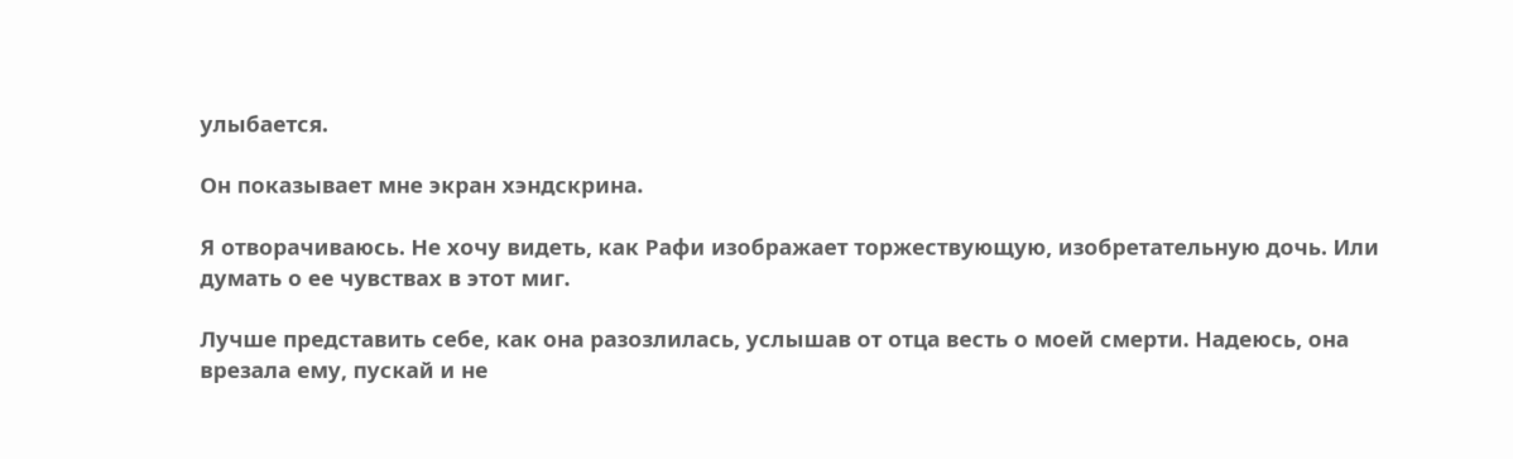улыбается.

Он показывает мне экран хэндскрина.

Я отворачиваюсь. Не хочу видеть, как Рафи изображает торжествующую, изобретательную дочь. Или думать о ее чувствах в этот миг.

Лучше представить себе, как она разозлилась, услышав от отца весть о моей смерти. Надеюсь, она врезала ему, пускай и не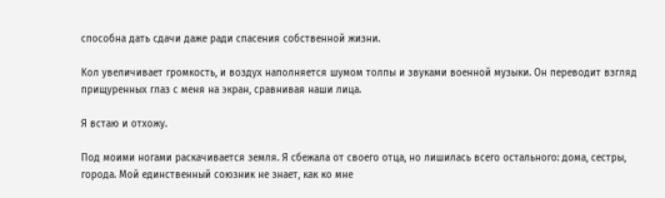способна дать сдачи даже ради спасения собственной жизни.

Кол увеличивает громкость, и воздух наполняется шумом толпы и звуками военной музыки. Он переводит взгляд прищуренных глаз с меня на экран, сравнивая наши лица.

Я встаю и отхожу.

Под моими ногами раскачивается земля. Я сбежала от своего отца, но лишилась всего остального: дома, сестры, города. Мой единственный союзник не знает, как ко мне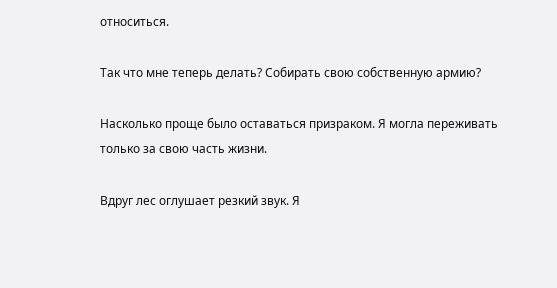относиться.

Так что мне теперь делать? Собирать свою собственную армию?

Насколько проще было оставаться призраком. Я могла переживать только за свою часть жизни.

Вдруг лес оглушает резкий звук. Я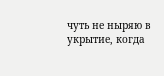чуть не ныряю в укрытие, когда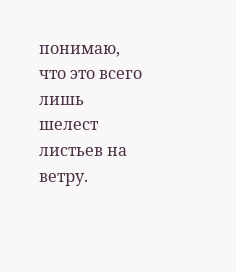понимаю, что это всего лишь шелест листьев на ветру.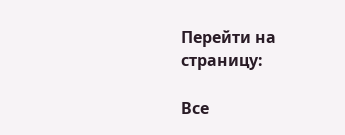Перейти на страницу:

Все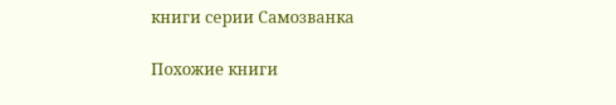книги серии Самозванка

Похожие книги